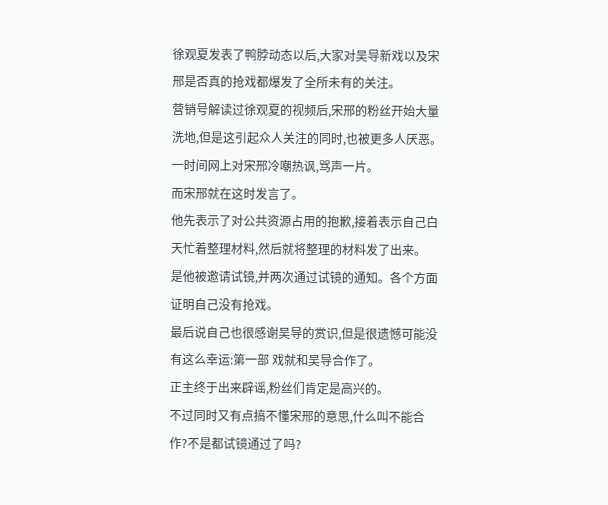徐观夏发表了鸭脖动态以后,大家对吴导新戏以及宋邢是否真的抢戏都爆发了全所未有的关注。
营销号解读过徐观夏的视频后,宋邢的粉丝开始大量洗地,但是这引起众人关注的同时,也被更多人厌恶。
一时间网上对宋邢冷嘲热讽,骂声一片。
而宋邢就在这时发言了。
他先表示了对公共资源占用的抱歉,接着表示自己白天忙着整理材料,然后就将整理的材料发了出来。
是他被邀请试镜,并两次通过试镜的通知。各个方面证明自己没有抢戏。
最后说自己也很感谢吴导的赏识,但是很遗憾可能没有这么幸运:第一部 戏就和吴导合作了。
正主终于出来辟谣,粉丝们肯定是高兴的。
不过同时又有点搞不懂宋邢的意思,什么叫不能合作?不是都试镜通过了吗?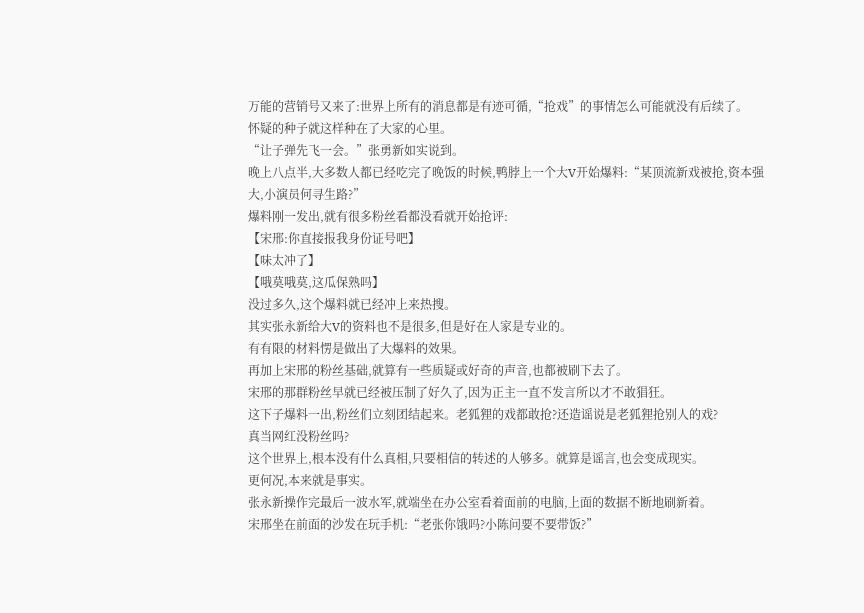万能的营销号又来了:世界上所有的消息都是有迹可循,“抢戏”的事情怎么可能就没有后续了。
怀疑的种子就这样种在了大家的心里。
“让子弹先飞一会。”张勇新如实说到。
晚上八点半,大多数人都已经吃完了晚饭的时候,鸭脖上一个大V开始爆料:“某顶流新戏被抢,资本强大,小演员何寻生路?”
爆料刚一发出,就有很多粉丝看都没看就开始抢评:
【宋邢:你直接报我身份证号吧】
【味太冲了】
【哦莫哦莫,这瓜保熟吗】
没过多久,这个爆料就已经冲上来热搜。
其实张永新给大V的资料也不是很多,但是好在人家是专业的。
有有限的材料愣是做出了大爆料的效果。
再加上宋邢的粉丝基础,就算有一些质疑或好奇的声音,也都被刷下去了。
宋邢的那群粉丝早就已经被压制了好久了,因为正主一直不发言所以才不敢猖狂。
这下子爆料一出,粉丝们立刻团结起来。老狐狸的戏都敢抢?还造谣说是老狐狸抢别人的戏?
真当网红没粉丝吗?
这个世界上,根本没有什么真相,只要相信的转述的人够多。就算是谣言,也会变成现实。
更何况,本来就是事实。
张永新操作完最后一波水军,就端坐在办公室看着面前的电脑,上面的数据不断地刷新着。
宋邢坐在前面的沙发在玩手机:“老张你饿吗?小陈问要不要带饭?”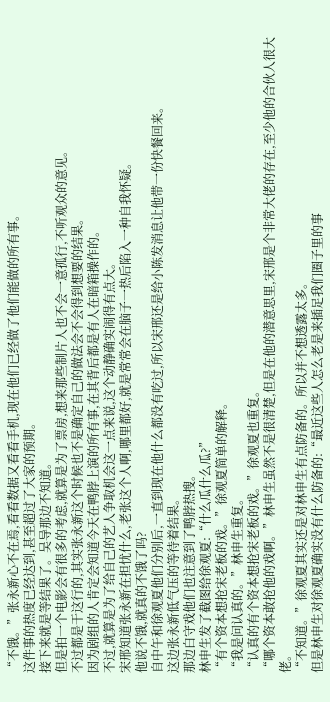“不饿。”张永新心不在焉,看看数据又看看手机,现在他们已经做了他们能做的所有事。
这件事的热度已经达到,甚至超过了大家的预期。
接下来就是等结果了。吴导那边不知道。
但是拍一个电影会有很多的考虑,就算是为了票房,想来那些制片人也不会一意孤行,不听观众的意见。
不过都是干这行的,其实张永新这个时候也不是确定自己的做法会不会得到想要的结果。
因为剧组的人肯定会知道今天在鸭脖上演的所有事,在其背后都是有人在暗箱操作的。
不过,就算是为了给自己的艺人争取机会这一点来说,这个动静确实闹得有点大。
宋邢知道张永新在担忧什么,老张这个人啊,哪里都好,就是常常会在脑子一热后陷入一种自我怀疑。
他说不饿,就真的不饿了吗?
自中午和徐观夏他们分别后,一直到现在他什么都没有吃过,所以宋邢还是给小陈发消息让他带一份快餐回来。
这边张永新低气压的等待着结果。
那边白守戏他们也注意到了鸭脖热搜。
林申生发了截图给徐观夏:“什么瓜什么瓜?”
“有个资本想抢宋老板的戏。”徐观夏简单的解释。
“我是问认真的。”林申生重复。
“认真的有个资本想抢宋老板的戏。”徐观夏也重复。
“哪个资本敢抢他的戏啊。”林申生虽然不是很清楚,但是在他的潜意思里,宋邢是个非常大佬的存在,至少他的合伙人很大佬。
“不知道。”徐观夏其实还是对林申生有点防备的。所以并不想透露太多。
但是林申生对徐观夏确实没有什么防备的:“最近这些人怎么老是来插足我们圈子里的事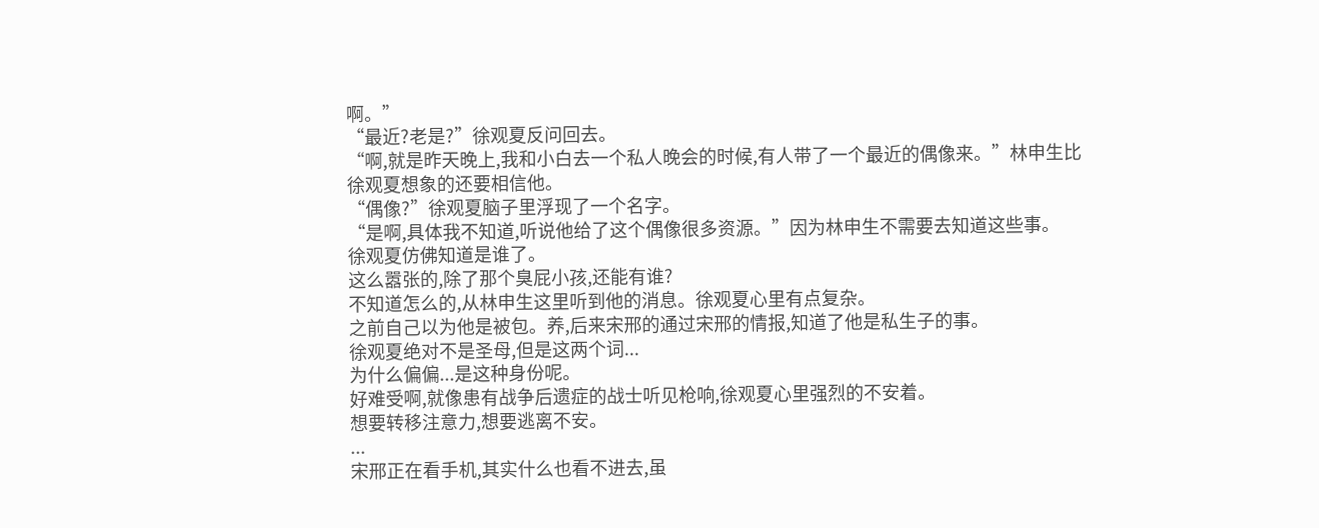啊。”
“最近?老是?”徐观夏反问回去。
“啊,就是昨天晚上,我和小白去一个私人晚会的时候,有人带了一个最近的偶像来。”林申生比徐观夏想象的还要相信他。
“偶像?”徐观夏脑子里浮现了一个名字。
“是啊,具体我不知道,听说他给了这个偶像很多资源。”因为林申生不需要去知道这些事。
徐观夏仿佛知道是谁了。
这么嚣张的,除了那个臭屁小孩,还能有谁?
不知道怎么的,从林申生这里听到他的消息。徐观夏心里有点复杂。
之前自己以为他是被包。养,后来宋邢的通过宋邢的情报,知道了他是私生子的事。
徐观夏绝对不是圣母,但是这两个词...
为什么偏偏...是这种身份呢。
好难受啊,就像患有战争后遗症的战士听见枪响,徐观夏心里强烈的不安着。
想要转移注意力,想要逃离不安。
...
宋邢正在看手机,其实什么也看不进去,虽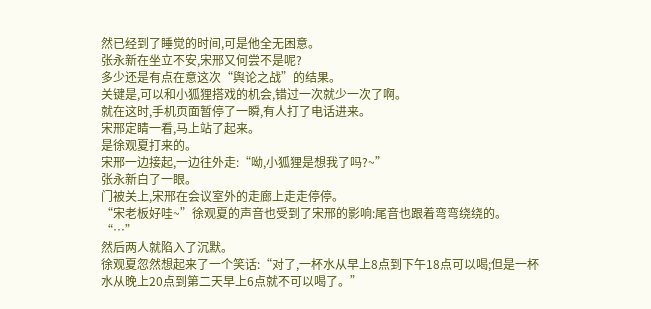然已经到了睡觉的时间,可是他全无困意。
张永新在坐立不安,宋邢又何尝不是呢?
多少还是有点在意这次“舆论之战”的结果。
关键是,可以和小狐狸搭戏的机会,错过一次就少一次了啊。
就在这时,手机页面暂停了一瞬,有人打了电话进来。
宋邢定睛一看,马上站了起来。
是徐观夏打来的。
宋邢一边接起,一边往外走:“呦,小狐狸是想我了吗?~”
张永新白了一眼。
门被关上,宋邢在会议室外的走廊上走走停停。
“宋老板好哇~”徐观夏的声音也受到了宋邢的影响:尾音也跟着弯弯绕绕的。
“…”
然后两人就陷入了沉默。
徐观夏忽然想起来了一个笑话:“对了,一杯水从早上8点到下午18点可以喝;但是一杯水从晚上20点到第二天早上6点就不可以喝了。”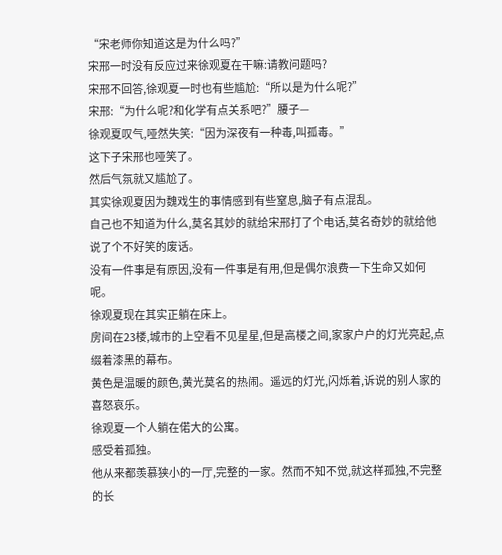“宋老师你知道这是为什么吗?”
宋邢一时没有反应过来徐观夏在干嘛:请教问题吗?
宋邢不回答,徐观夏一时也有些尴尬:“所以是为什么呢?”
宋邢:“为什么呢?和化学有点关系吧?”腰子—
徐观夏叹气,哑然失笑:“因为深夜有一种毒,叫孤毒。”
这下子宋邢也哑笑了。
然后气氛就又尴尬了。
其实徐观夏因为魏戏生的事情感到有些窒息,脑子有点混乱。
自己也不知道为什么,莫名其妙的就给宋邢打了个电话,莫名奇妙的就给他说了个不好笑的废话。
没有一件事是有原因,没有一件事是有用,但是偶尔浪费一下生命又如何呢。
徐观夏现在其实正躺在床上。
房间在23楼,城市的上空看不见星星,但是高楼之间,家家户户的灯光亮起,点缀着漆黑的幕布。
黄色是温暖的颜色,黄光莫名的热闹。遥远的灯光,闪烁着,诉说的别人家的喜怒哀乐。
徐观夏一个人躺在偌大的公寓。
感受着孤独。
他从来都羡慕狭小的一厅,完整的一家。然而不知不觉,就这样孤独,不完整的长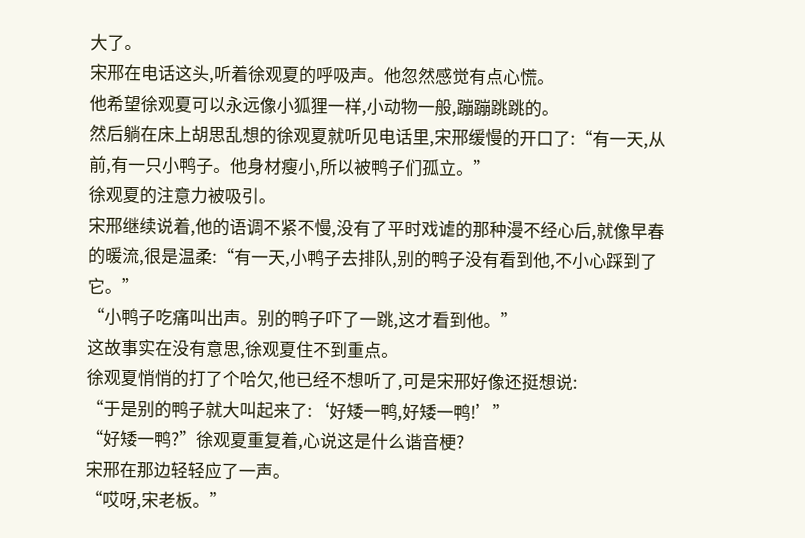大了。
宋邢在电话这头,听着徐观夏的呼吸声。他忽然感觉有点心慌。
他希望徐观夏可以永远像小狐狸一样,小动物一般,蹦蹦跳跳的。
然后躺在床上胡思乱想的徐观夏就听见电话里,宋邢缓慢的开口了:“有一天,从前,有一只小鸭子。他身材瘦小,所以被鸭子们孤立。”
徐观夏的注意力被吸引。
宋邢继续说着,他的语调不紧不慢,没有了平时戏谑的那种漫不经心后,就像早春的暖流,很是温柔:“有一天,小鸭子去排队,别的鸭子没有看到他,不小心踩到了它。”
“小鸭子吃痛叫出声。别的鸭子吓了一跳,这才看到他。”
这故事实在没有意思,徐观夏住不到重点。
徐观夏悄悄的打了个哈欠,他已经不想听了,可是宋邢好像还挺想说:
“于是别的鸭子就大叫起来了:‘好矮一鸭,好矮一鸭!’”
“好矮一鸭?”徐观夏重复着,心说这是什么谐音梗?
宋邢在那边轻轻应了一声。
“哎呀,宋老板。”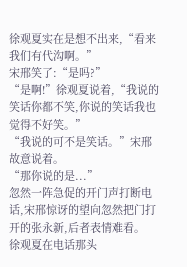徐观夏实在是想不出来,“看来我们有代沟啊。”
宋邢笑了:“是吗?”
“是啊!”徐观夏说着,“我说的笑话你都不笑,你说的笑话我也觉得不好笑。”
“我说的可不是笑话。”宋邢故意说着。
“那你说的是...”
忽然一阵急促的开门声打断电话,宋邢惊讶的望向忽然把门打开的张永新,后者表情难看。
徐观夏在电话那头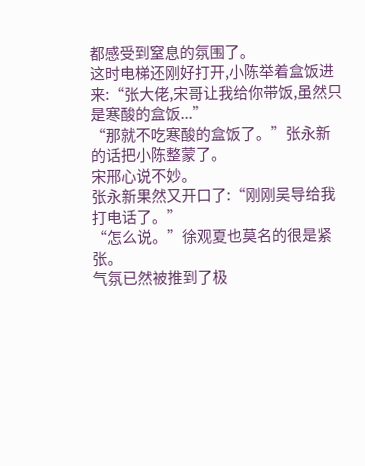都感受到窒息的氛围了。
这时电梯还刚好打开,小陈举着盒饭进来:“张大佬,宋哥让我给你带饭,虽然只是寒酸的盒饭...”
“那就不吃寒酸的盒饭了。”张永新的话把小陈整蒙了。
宋邢心说不妙。
张永新果然又开口了:“刚刚吴导给我打电话了。”
“怎么说。”徐观夏也莫名的很是紧张。
气氛已然被推到了极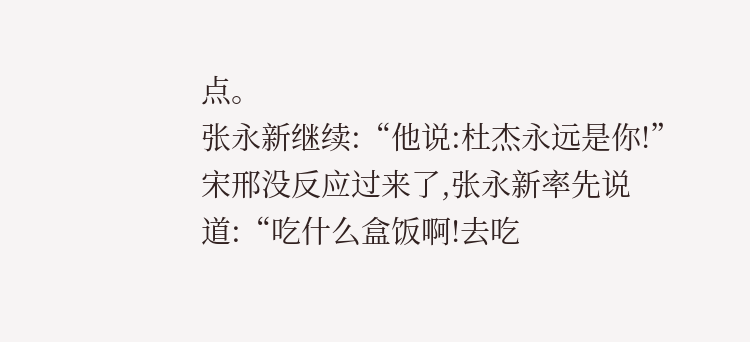点。
张永新继续:“他说:杜杰永远是你!”
宋邢没反应过来了,张永新率先说道:“吃什么盒饭啊!去吃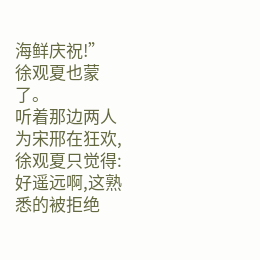海鲜庆祝!”
徐观夏也蒙了。
听着那边两人为宋邢在狂欢,徐观夏只觉得:好遥远啊,这熟悉的被拒绝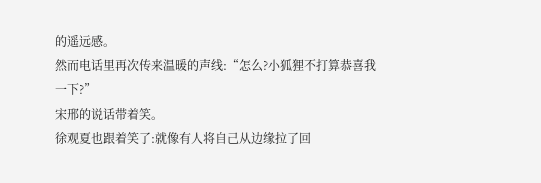的遥远感。
然而电话里再次传来温暖的声线:“怎么?小狐狸不打算恭喜我一下?”
宋邢的说话带着笑。
徐观夏也跟着笑了:就像有人将自己从边缘拉了回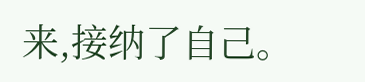来,接纳了自己。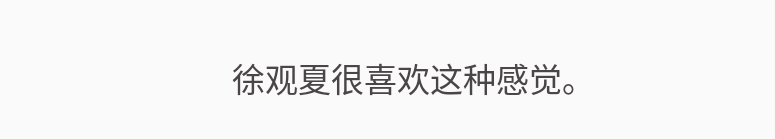徐观夏很喜欢这种感觉。